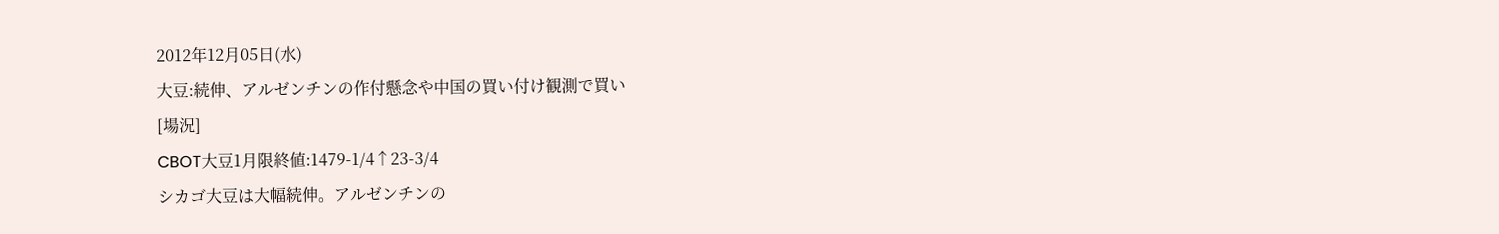2012年12月05日(水)
大豆:続伸、アルゼンチンの作付懸念や中国の買い付け観測で買い
[場況]
CBOT大豆1月限終値:1479-1/4↑23-3/4
シカゴ大豆は大幅続伸。アルゼンチンの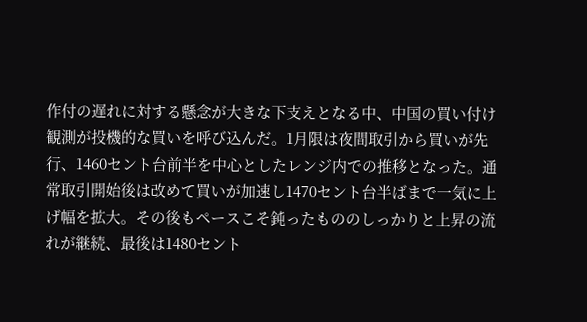作付の遅れに対する懸念が大きな下支えとなる中、中国の買い付け観測が投機的な買いを呼び込んだ。1月限は夜間取引から買いが先行、1460セント台前半を中心としたレンジ内での推移となった。通常取引開始後は改めて買いが加速し1470セント台半ばまで一気に上げ幅を拡大。その後もペースこそ鈍ったもののしっかりと上昇の流れが継続、最後は1480セント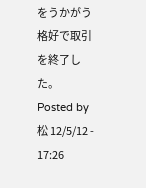をうかがう格好で取引を終了した。
Posted by 松 12/5/12 - 17:26